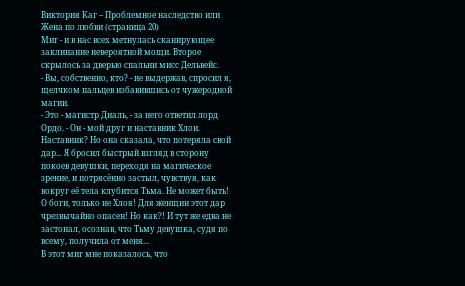Виктория Каг – Проблемное наследство или Жена по любви (страница 20)
Миг - и в нас всех метнулась сканирующее заклинание невероятной мощи. Второе скрылось за дверью спальни мисс Дельвейс.
- Вы, собственно, кто? - не выдержав, спросил я, щелчком пальцев избавившись от чужеродной магии.
- Это - магистр Диаль, - за него ответил лорд Ордо. - Он - мой друг и наставник Хлои.
Наставник? Но она сказала, что потеряла свой дар... Я бросил быстрый взгляд в сторону покоев девушки, переходя на магическое зрение, и потрясённо застыл, чувствуя, как вокруг её тела клубится Тьма. Не может быть! О боги, только не Хлоя! Для женщин этот дар чрезвычайно опасен! Но как?! И тут же едва не застонал, осознав, что Тьму девушка, судя по всему, получила от меня...
В этот миг мне показалось, что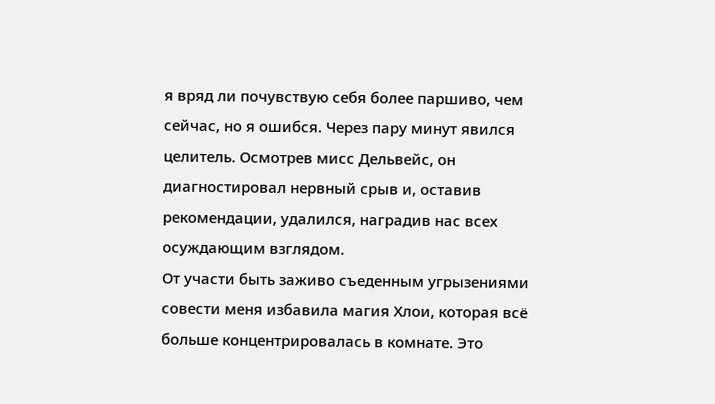я вряд ли почувствую себя более паршиво, чем сейчас, но я ошибся. Через пару минут явился целитель. Осмотрев мисс Дельвейс, он диагностировал нервный срыв и, оставив рекомендации, удалился, наградив нас всех осуждающим взглядом.
От участи быть заживо съеденным угрызениями совести меня избавила магия Хлои, которая всё больше концентрировалась в комнате. Это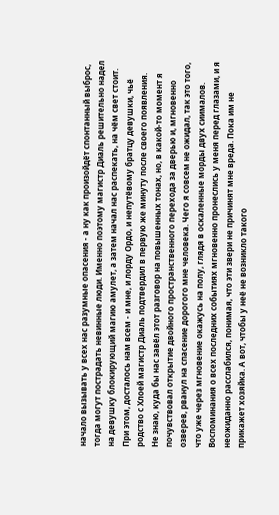начало вызывать у всех нас разумные опасения - а ну как произойдёт спонтанный выброс, тогда могут пострадать невинные люди. Именно поэтому магистр Диаль решительно надел на девушку блокирующий магию амулет, а затем начал нас распекать, на чём свет стоит. При этом, досталось нам всем - и мне, и лорду Ордо, и непутёвому братцу девушки, чьё родство с Хлоей магистр Диаль подтвердил в первую же минуту после своего появления.
Не знаю, куда бы нас завёл этот разговор на повышенных тонах, но, в какой-то момент я почувствовал открытие двойного пространственного перехода за дверью и, мгновенно озверев, рванул на спасение дорогого мне человека. Чего я совсем не ожидал, так это того, что уже через мгновение окажусь на полу, глядя в оскаленные морды двух сиималов.
Воспоминания о всех последних событиях мгновенно пронеслись у меня перед глазами, и я неожиданно расслабился, понимая, что эти звери не причинят мне вреда. Пока им не прикажет хозяйка. А вот, чтобы у неё не возникло такого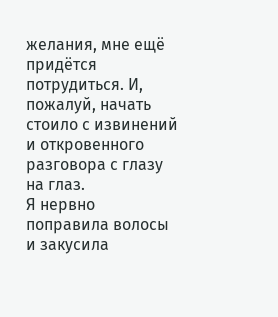желания, мне ещё придётся потрудиться. И, пожалуй, начать стоило с извинений и откровенного разговора с глазу на глаз.
Я нервно поправила волосы и закусила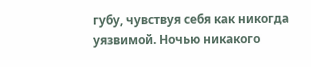губу, чувствуя себя как никогда уязвимой. Ночью никакого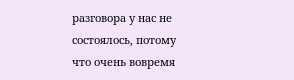разговора у нас не состоялось, потому что очень вовремя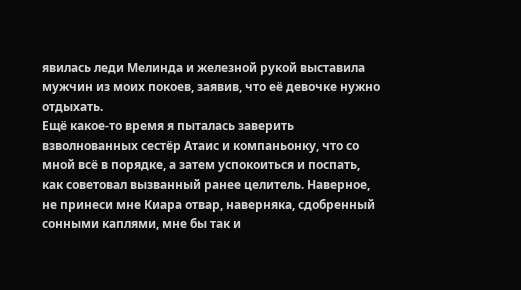явилась леди Мелинда и железной рукой выставила мужчин из моих покоев, заявив, что её девочке нужно отдыхать.
Ещё какое-то время я пыталась заверить взволнованных сестёр Атаис и компаньонку, что со мной всё в порядке, а затем успокоиться и поспать, как советовал вызванный ранее целитель. Наверное, не принеси мне Киара отвар, наверняка, сдобренный сонными каплями, мне бы так и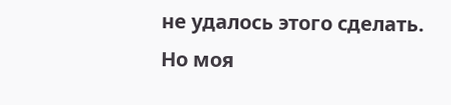не удалось этого сделать. Но моя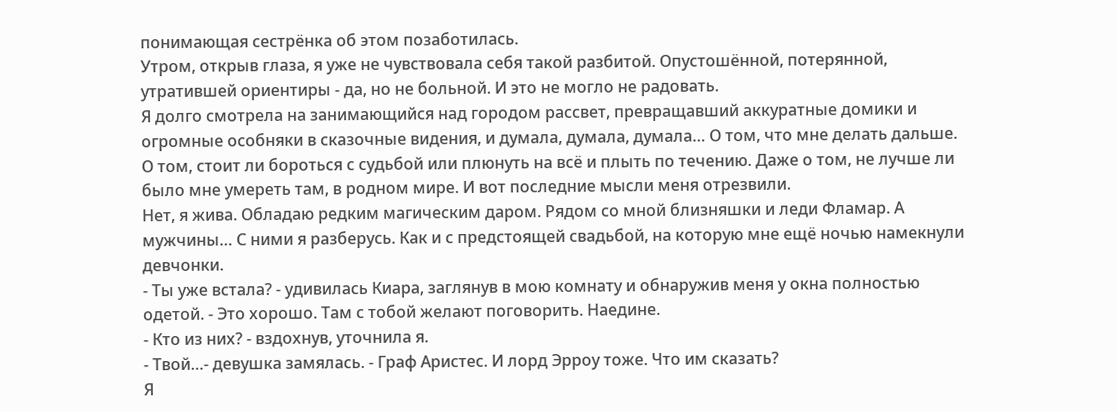понимающая сестрёнка об этом позаботилась.
Утром, открыв глаза, я уже не чувствовала себя такой разбитой. Опустошённой, потерянной, утратившей ориентиры - да, но не больной. И это не могло не радовать.
Я долго смотрела на занимающийся над городом рассвет, превращавший аккуратные домики и огромные особняки в сказочные видения, и думала, думала, думала… О том, что мне делать дальше. О том, стоит ли бороться с судьбой или плюнуть на всё и плыть по течению. Даже о том, не лучше ли было мне умереть там, в родном мире. И вот последние мысли меня отрезвили.
Нет, я жива. Обладаю редким магическим даром. Рядом со мной близняшки и леди Фламар. А мужчины… С ними я разберусь. Как и с предстоящей свадьбой, на которую мне ещё ночью намекнули девчонки.
- Ты уже встала? - удивилась Киара, заглянув в мою комнату и обнаружив меня у окна полностью одетой. - Это хорошо. Там с тобой желают поговорить. Наедине.
- Кто из них? - вздохнув, уточнила я.
- Твой…- девушка замялась. - Граф Аристес. И лорд Эрроу тоже. Что им сказать?
Я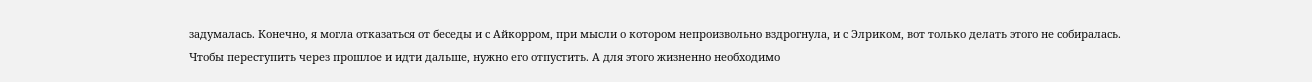задумалась. Конечно, я могла отказаться от беседы и с Айкорром, при мысли о котором непроизвольно вздрогнула, и с Элриком, вот только делать этого не собиралась. Чтобы переступить через прошлое и идти дальше, нужно его отпустить. А для этого жизненно необходимо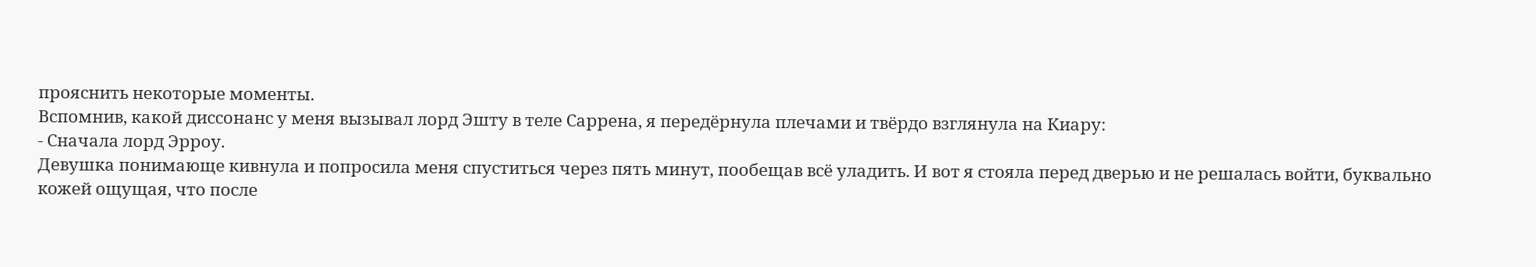прояснить некоторые моменты.
Вспомнив, какой диссонанс у меня вызывал лорд Эшту в теле Саррена, я передёрнула плечами и твёрдо взглянула на Киару:
- Сначала лорд Эрроу.
Девушка понимающе кивнула и попросила меня спуститься через пять минут, пообещав всё уладить. И вот я стояла перед дверью и не решалась войти, буквально кожей ощущая, что после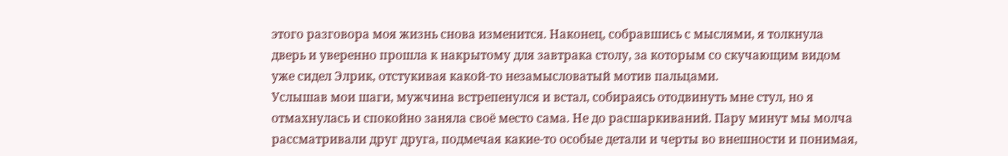этого разговора моя жизнь снова изменится. Наконец, собравшись с мыслями, я толкнула дверь и уверенно прошла к накрытому для завтрака столу, за которым со скучающим видом уже сидел Элрик, отстукивая какой-то незамысловатый мотив пальцами.
Услышав мои шаги, мужчина встрепенулся и встал, собираясь отодвинуть мне стул, но я отмахнулась и спокойно заняла своё место сама. Не до расшаркиваний. Пару минут мы молча рассматривали друг друга, подмечая какие-то особые детали и черты во внешности и понимая,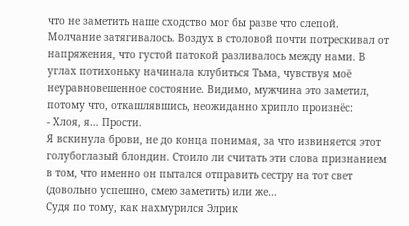что не заметить наше сходство мог бы разве что слепой.
Молчание затягивалось. Воздух в столовой почти потрескивал от напряжения, что густой патокой разливалось между нами. В углах потихоньку начинала клубиться Тьма, чувствуя моё неуравновешенное состояние. Видимо, мужчина это заметил, потому что, откашлявшись, неожиданно хрипло произнёс:
- Хлоя, я… Прости.
Я вскинула брови, не до конца понимая, за что извиняется этот голубоглазый блондин. Стоило ли считать эти слова признанием в том, что именно он пытался отправить сестру на тот свет (довольно успешно, смею заметить) или же…
Судя по тому, как нахмурился Элрик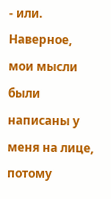- или. Наверное, мои мысли были написаны у меня на лице, потому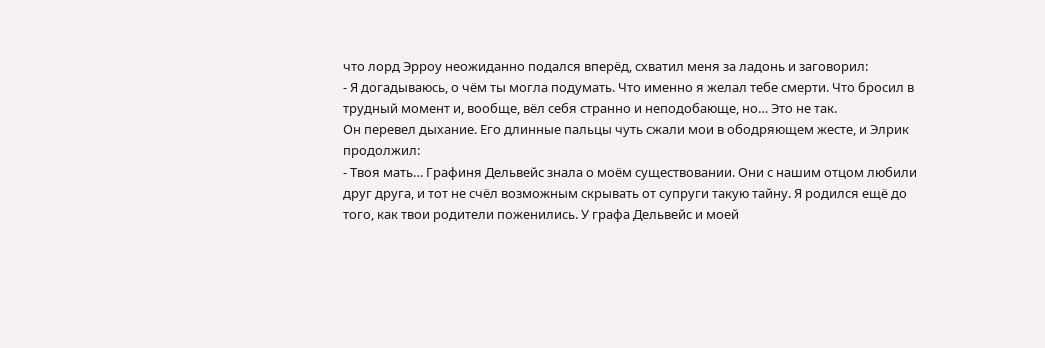что лорд Эрроу неожиданно подался вперёд, схватил меня за ладонь и заговорил:
- Я догадываюсь, о чём ты могла подумать. Что именно я желал тебе смерти. Что бросил в трудный момент и, вообще, вёл себя странно и неподобающе, но… Это не так.
Он перевел дыхание. Его длинные пальцы чуть сжали мои в ободряющем жесте, и Элрик продолжил:
- Твоя мать… Графиня Дельвейс знала о моём существовании. Они с нашим отцом любили друг друга, и тот не счёл возможным скрывать от супруги такую тайну. Я родился ещё до того, как твои родители поженились. У графа Дельвейс и моей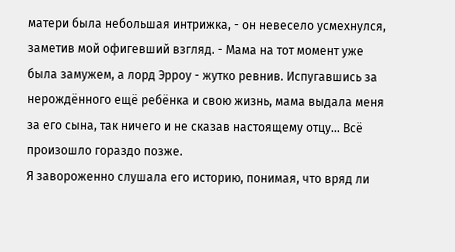матери была небольшая интрижка, - он невесело усмехнулся, заметив мой офигевший взгляд. - Мама на тот момент уже была замужем, а лорд Эрроу - жутко ревнив. Испугавшись за нерождённого ещё ребёнка и свою жизнь, мама выдала меня за его сына, так ничего и не сказав настоящему отцу… Всё произошло гораздо позже.
Я завороженно слушала его историю, понимая, что вряд ли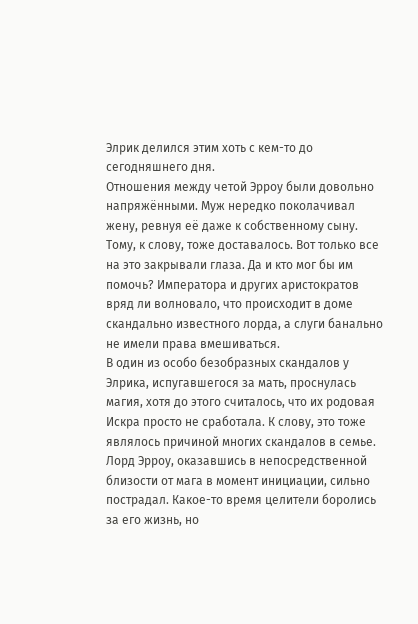Элрик делился этим хоть с кем-то до сегодняшнего дня.
Отношения между четой Эрроу были довольно напряжёнными. Муж нередко поколачивал жену, ревнуя её даже к собственному сыну. Тому, к слову, тоже доставалось. Вот только все на это закрывали глаза. Да и кто мог бы им помочь? Императора и других аристократов вряд ли волновало, что происходит в доме скандально известного лорда, а слуги банально не имели права вмешиваться.
В один из особо безобразных скандалов у Элрика, испугавшегося за мать, проснулась магия, хотя до этого считалось, что их родовая Искра просто не сработала. К слову, это тоже являлось причиной многих скандалов в семье. Лорд Эрроу, оказавшись в непосредственной близости от мага в момент инициации, сильно пострадал. Какое-то время целители боролись за его жизнь, но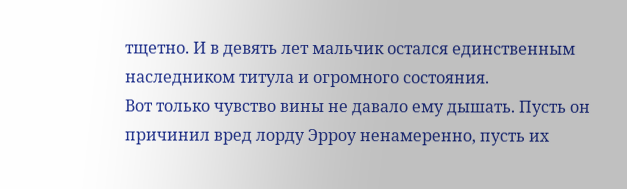тщетно. И в девять лет мальчик остался единственным наследником титула и огромного состояния.
Вот только чувство вины не давало ему дышать. Пусть он причинил вред лорду Эрроу ненамеренно, пусть их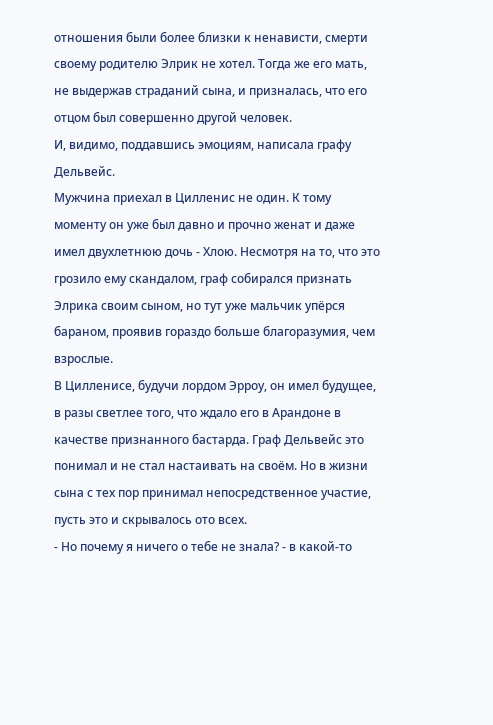отношения были более близки к ненависти, смерти своему родителю Элрик не хотел. Тогда же его мать, не выдержав страданий сына, и призналась, что его отцом был совершенно другой человек.
И, видимо, поддавшись эмоциям, написала графу Дельвейс.
Мужчина приехал в Цилленис не один. К тому моменту он уже был давно и прочно женат и даже имел двухлетнюю дочь - Хлою. Несмотря на то, что это грозило ему скандалом, граф собирался признать Элрика своим сыном, но тут уже мальчик упёрся бараном, проявив гораздо больше благоразумия, чем взрослые.
В Цилленисе, будучи лордом Эрроу, он имел будущее, в разы светлее того, что ждало его в Арандоне в качестве признанного бастарда. Граф Дельвейс это понимал и не стал настаивать на своём. Но в жизни сына с тех пор принимал непосредственное участие, пусть это и скрывалось ото всех.
- Но почему я ничего о тебе не знала? - в какой-то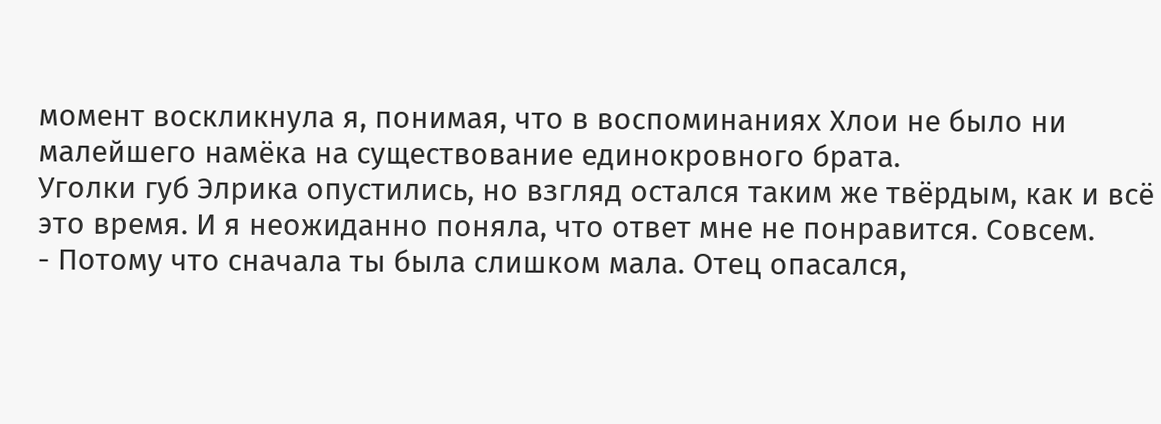момент воскликнула я, понимая, что в воспоминаниях Хлои не было ни малейшего намёка на существование единокровного брата.
Уголки губ Элрика опустились, но взгляд остался таким же твёрдым, как и всё это время. И я неожиданно поняла, что ответ мне не понравится. Совсем.
- Потому что сначала ты была слишком мала. Отец опасался,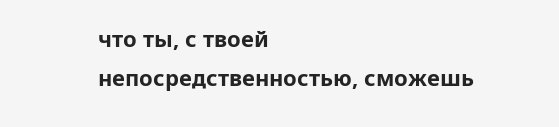что ты, с твоей непосредственностью, сможешь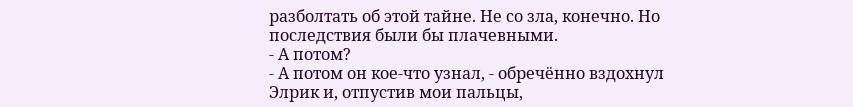разболтать об этой тайне. Не со зла, конечно. Но последствия были бы плачевными.
- А потом?
- А потом он кое-что узнал, - обречённо вздохнул Элрик и, отпустив мои пальцы,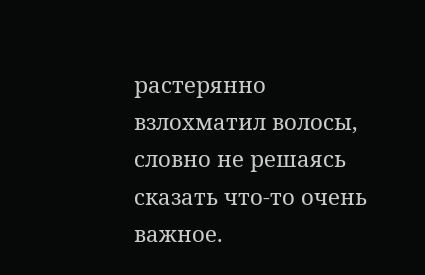растерянно взлохматил волосы, словно не решаясь сказать что-то очень важное.